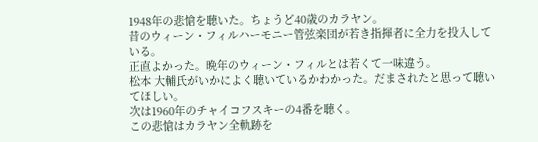1948年の悲愴を聴いた。ちょうど40歳のカラヤン。
昔のウィーン・フィルハーモニー管弦楽団が若き指揮者に全力を投入している。
正直よかった。晩年のウィーン・フィルとは若くて一味違う。
松本 大輔氏がいかによく聴いているかわかった。だまされたと思って聴いてほしい。
次は1960年のチャイコフスキーの4番を聴く。
この悲愴はカラヤン全軌跡を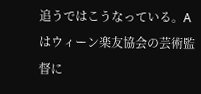追うではこうなっている。Aはウィーン楽友協会の芸術監督に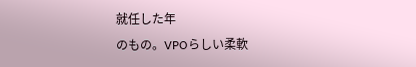就任した年
のもの。VPOらしい柔軟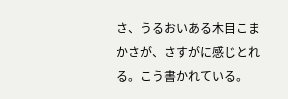さ、うるおいある木目こまかさが、さすがに感じとれる。こう書かれている。